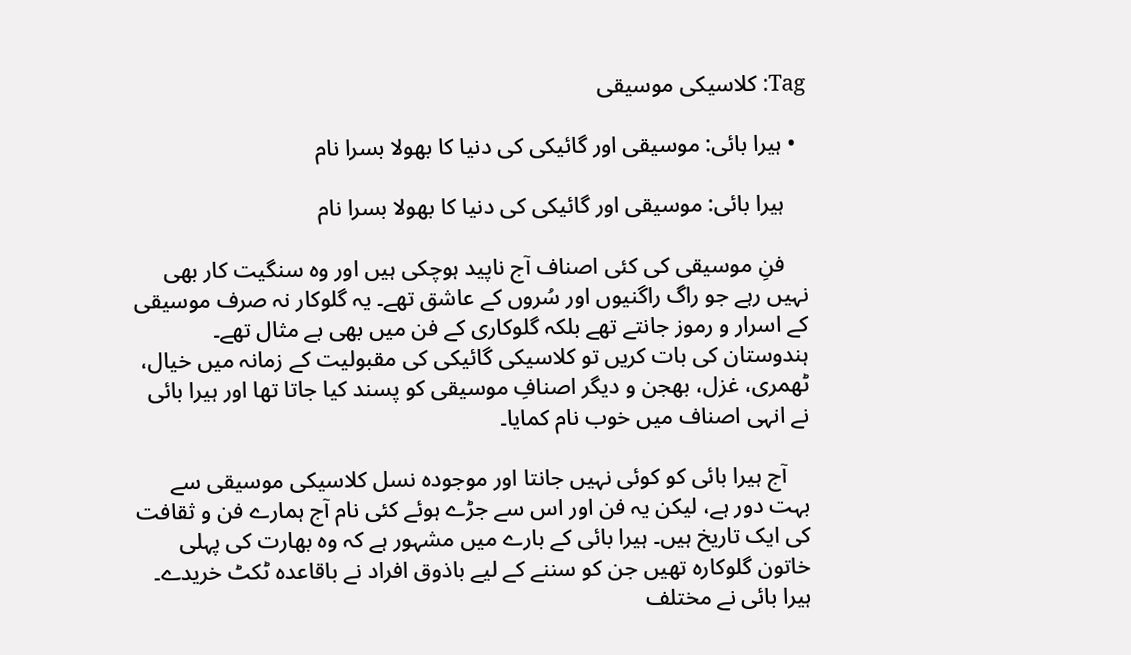Tag: کلاسیکی موسیقی

  • ہیرا بائی: موسیقی اور گائیکی کی دنیا کا بھولا بسرا نام

    ہیرا بائی: موسیقی اور گائیکی کی دنیا کا بھولا بسرا نام

    فنِ موسیقی کی کئی اصناف آج ناپید ہوچکی ہیں اور وہ سنگیت کار بھی نہیں رہے جو راگ راگنیوں اور سُروں کے عاشق تھے۔ یہ گلوکار نہ صرف موسیقی کے اسرار و رموز جانتے تھے بلکہ گلوکاری کے فن میں بھی بے مثال تھے۔ ہندوستان کی بات کریں تو کلاسیکی گائیکی کی مقبولیت کے زمانہ میں خیال، ٹھمری، غزل، بھجن و دیگر اصنافِ موسیقی کو پسند کیا جاتا تھا اور ہیرا بائی نے انہی اصناف میں خوب نام کمایا۔

    آج ہیرا بائی کو کوئی نہیں جانتا اور موجودہ نسل کلاسیکی موسیقی سے بہت دور ہے، لیکن یہ فن اور اس سے جڑے ہوئے کئی نام آج ہمارے فن و ثقافت کی ایک تاریخ ہیں۔ ہیرا بائی کے بارے میں مشہور ہے کہ وہ بھارت کی پہلی خاتون گلوکارہ تھیں جن کو سننے کے لیے باذوق افراد نے باقاعدہ ٹکٹ خریدے۔ ہیرا بائی نے مختلف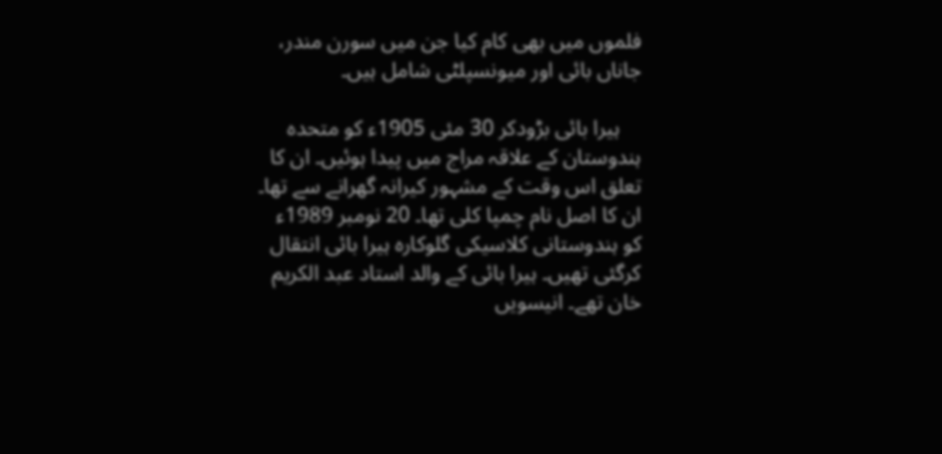فلموں میں بھی کام کیا جن میں سورن مندر، جاناں بائی اور میونسپلٹی شامل ہیں۔

    ہیرا بائی بڑودکر 30 مئی 1905ء کو متحدہ ہندوستان کے علاقہ مراج میں پیدا ہوئیں۔ ان کا تعلق اس وقت کے مشہور کیرانہ گھرانے سے تھا۔ ان کا اصل نام چمپا کلی تھا۔ 20 نومبر 1989ء کو ہندوستانی کلاسیکی گلوکارہ ہیرا بائی انتقال کرگئی تھیں۔ ہیرا بائی کے والد استاد عبد الکریم خان تھے۔ انیسویں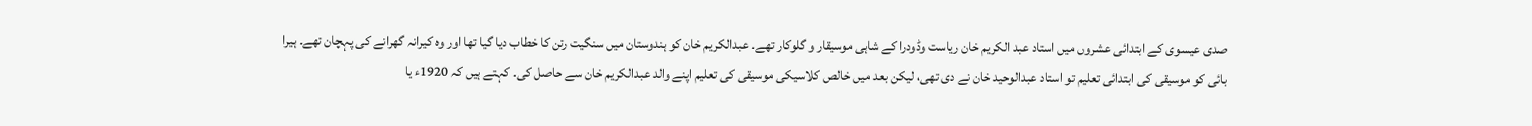صدی عیسوی کے ابتدائی عشروں میں استاد عبد الکریم خان ریاست وڈودرا کے شاہی موسیقار و گلوکار تھے۔ عبدالکریم خان کو ہندوستان میں سنگیت رتن کا خطاب دیا گیا تھا اور وہ کیرانہ گھرانے کی پہچان تھے۔ ہیرا بائی کو موسیقی کی ابتدائی تعلیم تو استاد عبدالوحید خان نے دی تھی، لیکن بعد میں خالص کلاسیکی موسیقی کی تعلیم اپنے والد عبدالکریم خان سے حاصل کی۔ کہتے ہیں‌ کہ 1920ء یا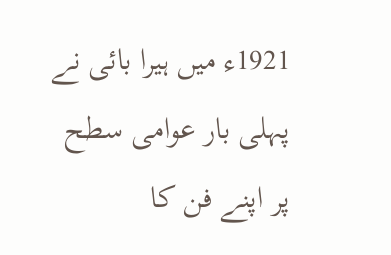1921ء میں ہیرا بائی نے پہلی بار عوامی سطح پر اپنے فن کا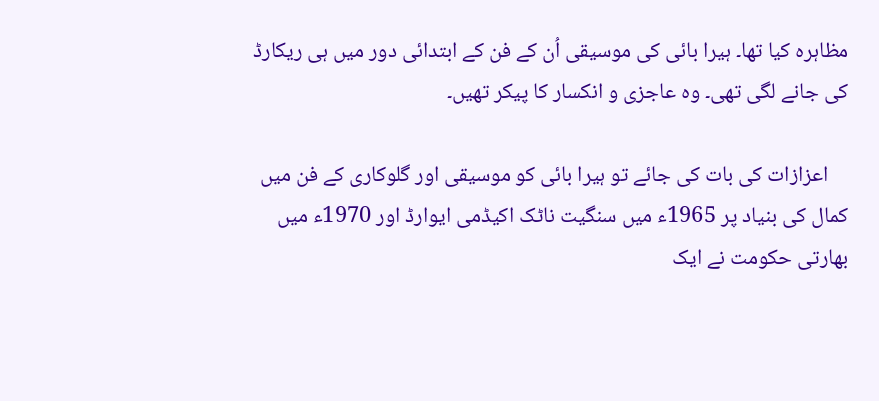مظاہرہ کیا تھا۔ ہیرا بائی کی موسیقی اُن کے فن کے ابتدائی دور میں ہی ریکارڈ کی جانے لگی تھی۔ وہ عاجزی و انکسار کا پیکر تھیں۔

    اعزازات کی بات کی جائے تو ہیرا بائی کو موسیقی اور گلوکاری کے فن میں کمال کی بنیاد پر 1965ء میں سنگیت ناٹک اکیڈمی ایوارڈ اور 1970ء میں بھارتی حکومت نے ایک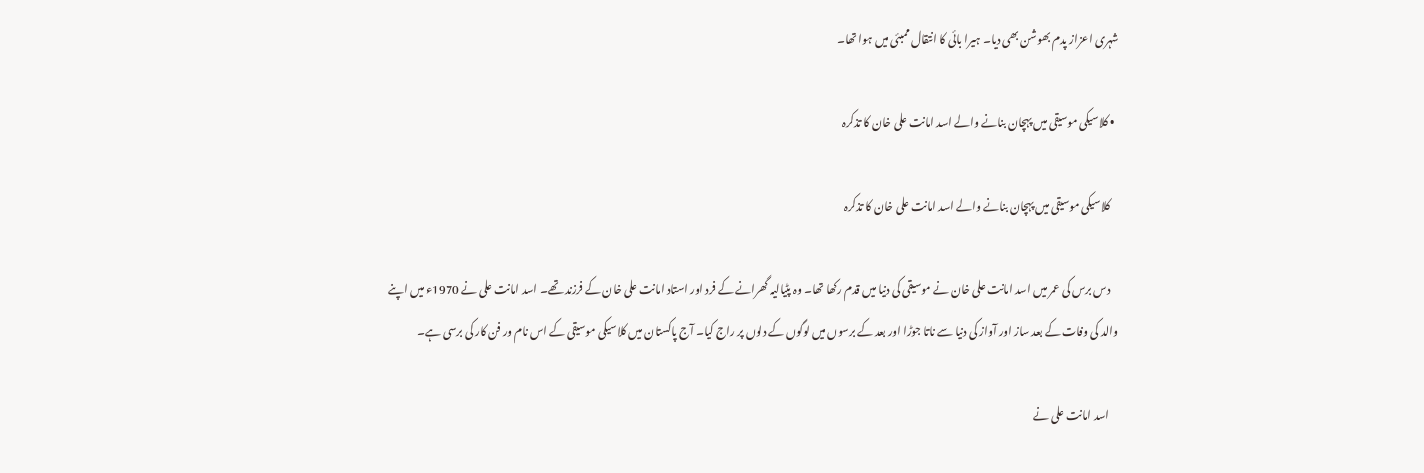شہری اعزاز پدم بھوشن بھی دیا۔ ہیرا بائی کا انتقال ممبئی میں ہوا تھا۔

  • کلاسیکی موسیقی میں پہچان بنانے والے اسد امانت علی خان کا تذکرہ

    کلاسیکی موسیقی میں پہچان بنانے والے اسد امانت علی خان کا تذکرہ

    دس برس کی عمر میں اسد امانت علی خان نے موسیقی کی دنیا میں قدم رکھا تھا۔ وہ پٹیالیہ گھرانے کے فرد اور استاد امانت علی خان کے فرزند تھے۔ اسد امانت علی نے 1970ء میں اپنے والد کی وفات کے بعد ساز اور آواز کی دنیا سے ناتا جوڑا اور بعد کے برسوں‌ میں لوگوں کے دلوں پر راج کیا۔ آج پاکستان میں کلاسیکی موسیقی کے اس نام ور فن کار کی برسی ہے۔

    اسد امانت علی نے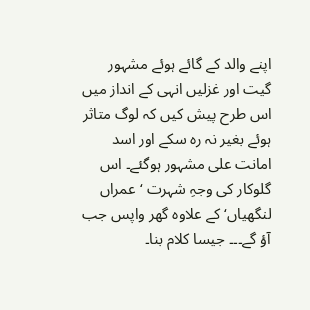اپنے والد کے گائے ہوئے مشہور گیت اور غزلیں انہی کے انداز میں اس طرح پیش کیں کہ لوگ متاثر ہوئے بغیر نہ رہ سکے اور اسد امانت علی مشہور ہوگئے۔ اس گلوکار کی وجہِ شہرت ‘عمراں لنگھیاں‘ کے علاوہ گھر واپس جب آؤ گے۔۔۔ جیسا کلام بنا۔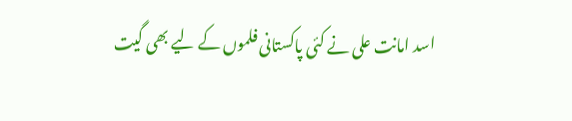اسد امانت علی نے کئی پاکستانی فلموں کے لیے بھی گیت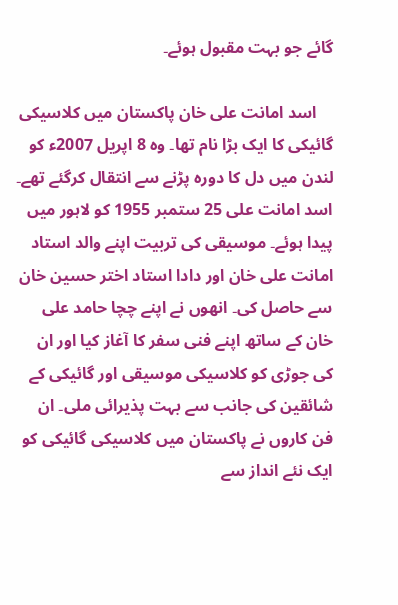گائے جو بہت مقبول ہوئے۔

    اسد امانت علی خان پاکستان میں کلاسیکی گائیکی کا ایک بڑا نام تھا۔ وہ 8 اپریل 2007ء کو لندن میں دل کا دورہ پڑنے سے انتقال کرگئے تھے۔ اسد امانت علی 25 ستمبر 1955 کو لاہور میں پیدا ہوئے۔ موسیقی کی تربیت اپنے والد استاد امانت علی خان اور دادا استاد اختر حسین خان سے حاصل کی۔ انھوں نے اپنے چچا حامد علی خان کے ساتھ اپنے فنی سفر کا آغاز کیا اور ان کی جوڑی کو کلاسیکی موسیقی اور گائیکی کے شائقین کی جانب سے بہت پذیرائی ملی۔ ان فن کاروں نے پاکستان میں کلاسیکی گائیکی کو ایک نئے انداز سے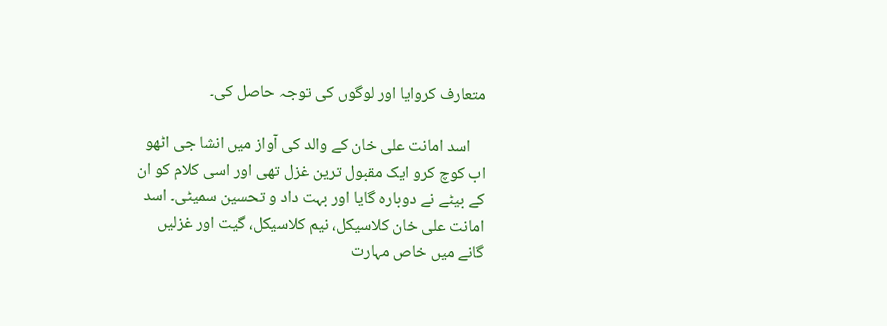متعارف کروایا اور لوگوں کی توجہ حاصل کی۔

    اسد امانت علی خان کے والد کی آواز میں انشا جی اٹھو اب کوچ کرو ایک مقبول ترین غزل تھی اور اسی کلام کو ان کے بیٹے نے دوبارہ گایا اور بہت داد و تحسین سمیٹی۔ اسد امانت علی خان کلاسیکل، نیم کلاسیکل، گیت اور غزلیں گانے میں خاص مہارت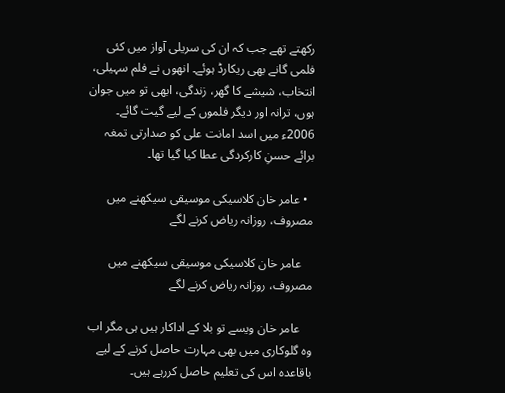رکھتے تھے جب کہ ان کی سریلی آواز میں کئی فلمی گانے بھی ریکارڈ ہوئے۔ انھوں نے فلم سہیلی، انتخاب، شیشے کا گھر، زندگی، ابھی تو میں جوان ہوں، ترانہ اور دیگر فلموں کے لیے گیت گائے۔ 2006ء میں اسد امانت علی کو صدارتی تمغہ برائے حسنِ کارکردگی عطا کیا گیا تھا۔

  • عامر خان کلاسیکی موسیقی سیکھنے میں مصروف، روزانہ ریاض کرنے لگے

    عامر خان کلاسیکی موسیقی سیکھنے میں مصروف، روزانہ ریاض کرنے لگے

    عامر خان ویسے تو بلا کے اداکار ہیں ہی مگر اب وہ گلوکاری میں بھی مہارت حاصل کرنے کے لیے باقاعدہ اس کی تعلیم حاصل کررہے ہیں۔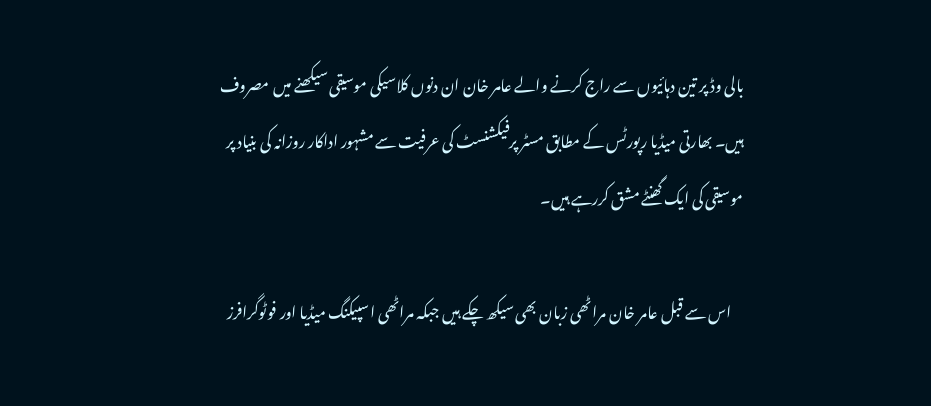بالی وڈ پر تین دہائیوں سے راج کرنے والے عامر خان ان دنوں کلاسیکی موسیقی سیکھنے میں مصروف ہیں۔ بھارتی میڈیا رپورٹس کے مطابق مسٹر پرفیکشنسٹ کی عرفیت سے مشہور اداکار روزانہ کی بنیاد پر موسیقی کی ایک گھنٹے مشق کررہے ہیں۔

    اس سے قبل عامر خان مراٹھی زبان بھی سیکھ چکے ہیں جبکہ مراٹھی اسپیکنگ میڈیا اور فوٹوگرافرز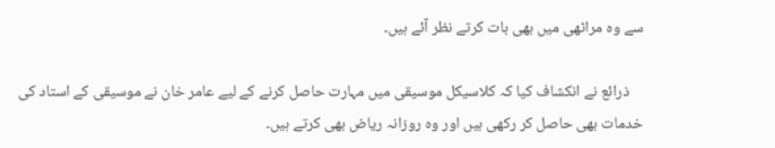سے وہ مراٹھی میں بھی بات کرتے نظر آئے ہیں۔

    ذرائع نے انکشاف کیا کہ کلاسیکل موسیقی میں مہارت حاصل کرنے کے لیے عامر خان نے موسیقی کے استاد کی خدمات بھی حاصل کر رکھی ہیں اور وہ روزانہ ریاض بھی کرتے ہیں۔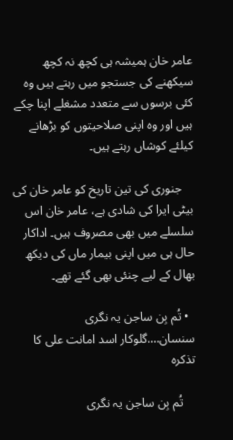عامر خان ہمیشہ ہی کچھ نہ کچھ سیکھنے کی جستجو میں رہتے ہیں وہ کئی برسوں سے متعدد مشغلے اپنا چکے ہیں اور وہ اپنی صلاحیتوں کو بڑھانے کیلئے کوشاں رہتے ہیں۔

    جنوری کی تین تاریخ کو عامر خان کی بیٹی ایرا کی شادی ہے، عامر خان اس سلسلے میں بھی مصروف ہیں۔ اداکار حال ہی میں اپنی بیمار ماں کی دیکھ بھال کے لیے چنئی بھی گئے تھے۔

  • تُم بِن ساجن یہ نگری سنسان….گلوکار اسد امانت علی کا تذکرہ

    تُم بِن ساجن یہ نگری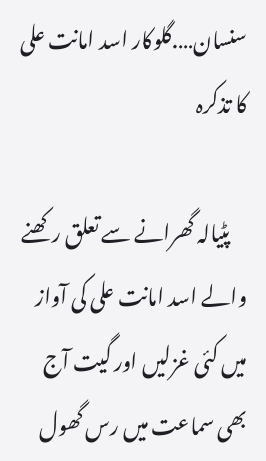سنسان….گلوکار اسد امانت علی کا تذکرہ

    پٹیالہ گھرانے سے تعلق رکھنے والے اسد امانت علی کی آواز میں‌ کئی غزلیں اور گیت آج بھی سماعت میں رس گھول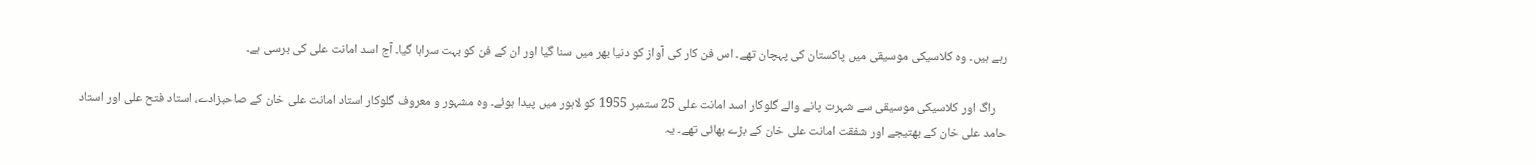رہے ہیں۔ وہ کلاسیکی موسیقی میں پاکستان کی پہچان تھے۔ اس فن کار کی آواز کو دنیا بھر میں سنا گیا اور ان کے فن کو بہت سراہا گیا۔ آج اسد امانت علی کی برسی ہے۔

    راگ اور کلاسیکی موسیقی سے شہرت پانے والے گلوکار اسد امانت علی 25 ستمبر 1955 کو لاہور میں پیدا ہوئے۔ وہ مشہور و معروف گلوکار استاد امانت علی خان کے صاحبزادے، استاد فتح علی اور استاد حامد علی خان کے بھتیجے اور شفقت امانت علی خان کے بڑے بھائی تھے۔ یہ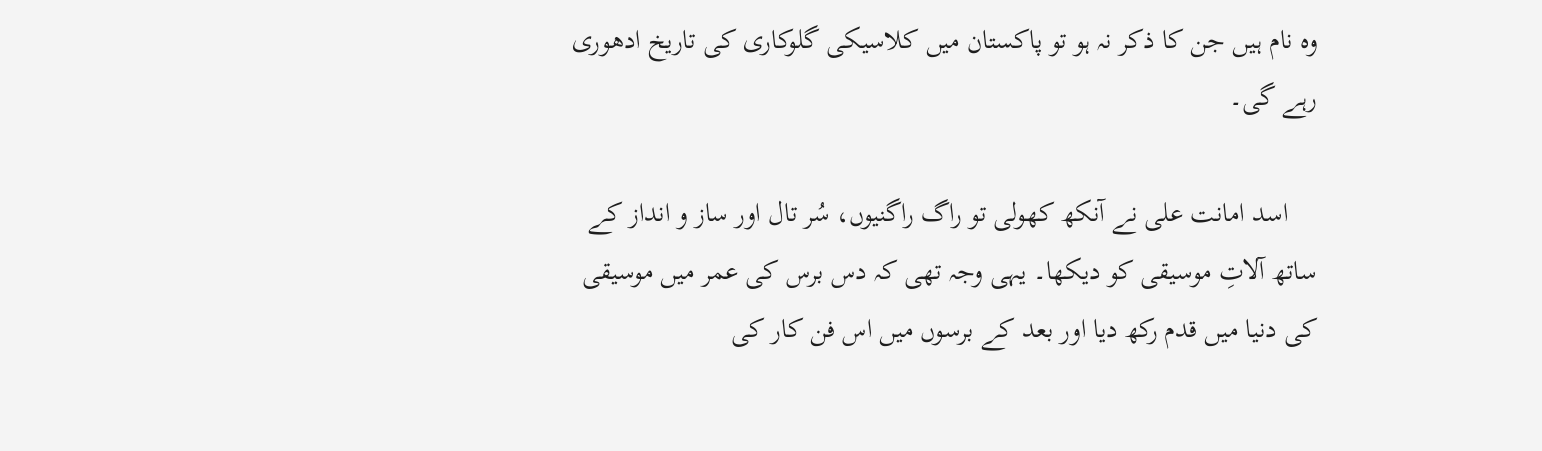وہ نام ہیں‌ جن کا ذکر نہ ہو تو پاکستان میں کلاسیکی گلوکاری کی تاریخ ادھوری رہے گی۔

    اسد امانت علی نے آنکھ کھولی تو راگ راگنیوں، سُر تال اور ساز و انداز کے ساتھ آلاتِ‌ موسیقی کو دیکھا۔ یہی وجہ تھی کہ دس برس کی عمر میں موسیقی کی دنیا میں قدم رکھ دیا اور بعد کے برسوں میں اس فن کار کی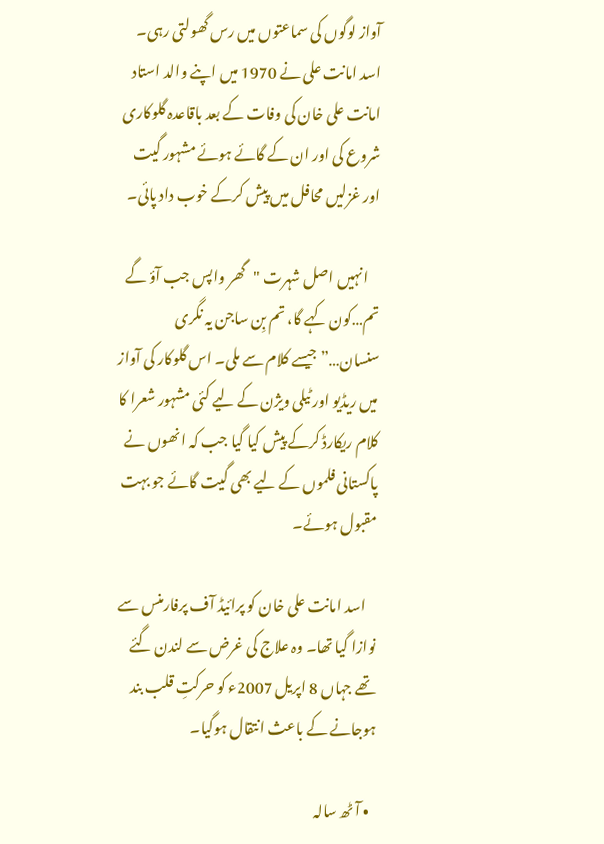آواز لوگوں کی سماعتوں میں‌ رس گھولتی رہی۔ اسد امانت علی نے 1970 میں اپنے والد استاد امانت علی خان کی وفات کے بعد باقاعدہ گلوکاری شروع کی اور ان کے گائے ہوئے مشہور گیت اور غزلیں محافل میں‌ پیش کرکے خوب داد پائی۔

    انہیں اصل شہرت "گھر واپس جب آؤ گے تم…کون کہے گا، تم بِن ساجن یہ نگری سنسان…” جیسے کلام سے ملی۔ اس گلوکار کی آواز میں‌ ریڈیو اور ٹیلی ویژن کے لیے کئی مشہور شعرا کا کلام ریکارڈ کرکے پیش کیا گیا جب کہ انھوں نے پاکستانی فلموں کے لیے بھی گیت گائے جو بہت مقبول ہوئے۔

    اسد امانت علی خان کو پرائیڈ آف پرفارمنس سے نوازا گیا تھا۔ وہ علاج کی غرض سے لندن گئے تھے جہاں‌ 8 اپریل 2007ء کو حرکتِ قلب بند ہوجانے کے باعث انتقال ہوگیا۔

  • آٹھ سالہ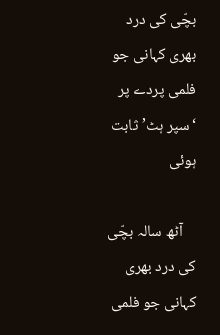بچّی کی درد بھری کہانی جو فلمی پردے پر ‘سپر ہٹ’ ثابت ہوئی

    آٹھ سالہ بچّی کی درد بھری کہانی جو فلمی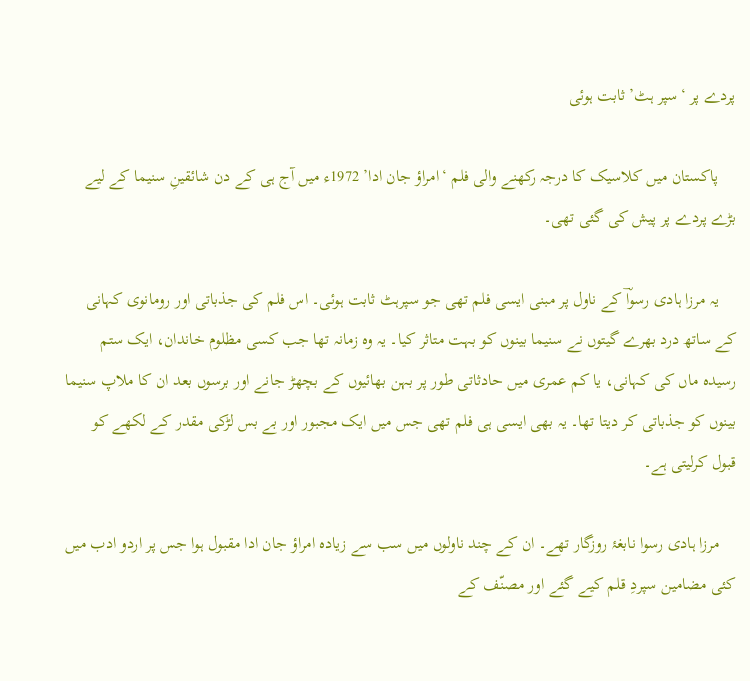پردے پر ‘سپر ہٹ’ ثابت ہوئی

    پاکستان میں کلاسیک کا درجہ رکھنے والی فلم ‘امراؤ جان ادا’ 1972ء میں‌ آج ہی کے دن شائقینِ سنیما کے لیے بڑے پردے پر پیش کی گئی تھی۔

    یہ مرزا ہادی رسواؔ کے ناول پر مبنی ایسی فلم تھی جو سپرہٹ ثابت ہوئی۔ اس فلم کی جذباتی اور رومانوی کہانی کے ساتھ درد بھرے گیتوں نے سنیما بینوں کو بہت متاثر کیا۔ یہ وہ زمانہ تھا جب کسی مظلوم خاندان، ایک ستم رسیدہ ماں کی کہانی، یا کم عمری میں حادثاتی طور پر بہن بھائیوں کے بچھڑ جانے اور برسوں بعد ان کا ملاپ سنیما بینوں کو جذباتی کر دیتا تھا۔ یہ بھی ایسی ہی فلم تھی جس میں ایک مجبور اور بے بس لڑکی مقدر کے لکھے کو قبول کرلیتی ہے۔

    مرزا ہادی رسوا نابغۂ روزگار تھے۔ ان کے چند ناولوں میں سب سے زیادہ امراؤ جان ادا مقبول ہوا جس پر اردو ادب میں کئی مضامین سپردِ قلم کیے گئے اور مصنّف کے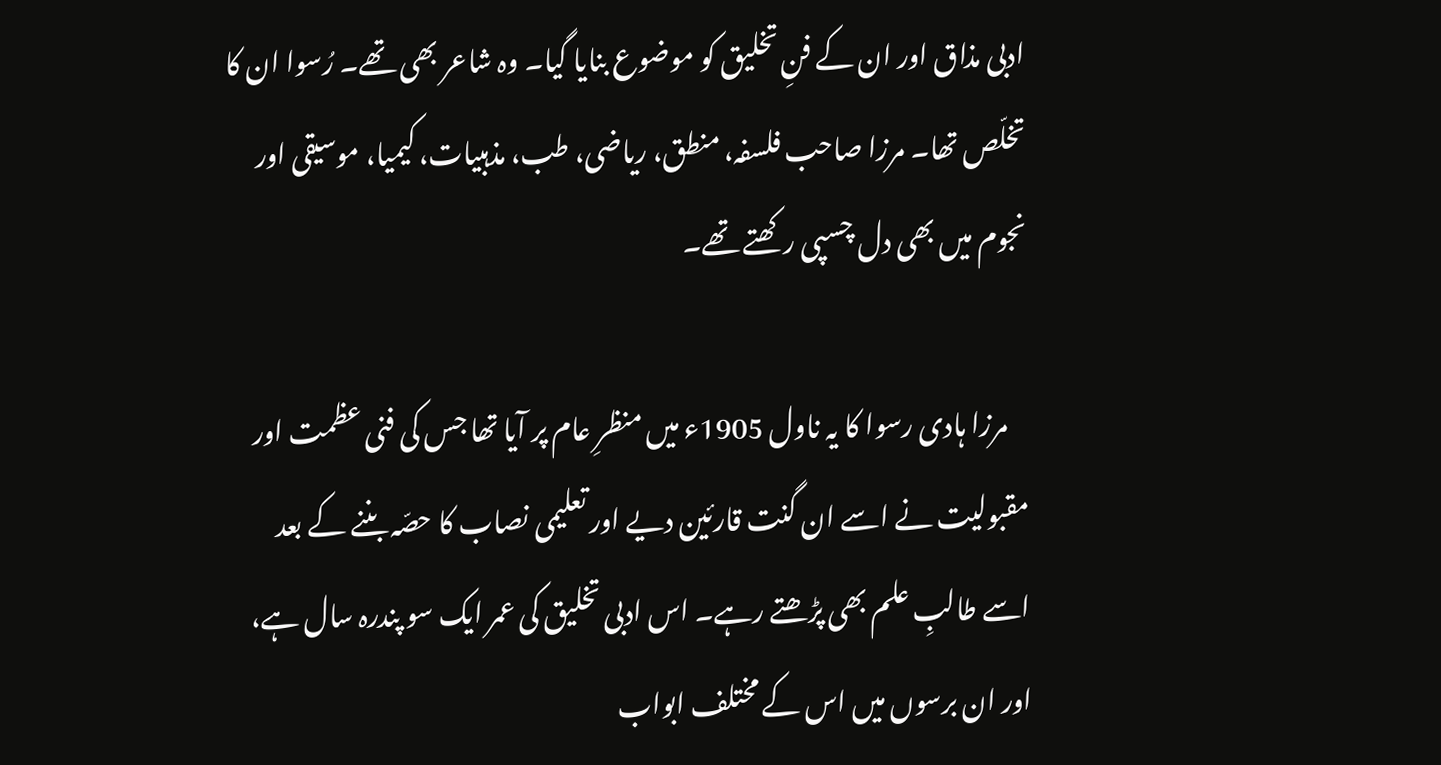ادبی مذاق اور ان کے فنِ تخلیق کو موضوع بنایا گیا۔ وہ شاعر بھی تھے۔ رُسوا ان کا تخلّص تھا۔ مرزا صاحب فلسفہ، منطق، ریاضی، طب، مذہبیات، کیمیا، موسیقی اور نجوم میں بھی دل چسپی رکھتے تھے۔

    مرزا ہادی رسوا کا یہ ناول 1905ء میں منظرِ عام پر آیا تھا جس کی فنی عظمت اور مقبولیت نے اسے ان گنت قارئین دیے اور تعلیمی نصاب کا حصّہ بننے کے بعد اسے طالبِ علم بھی پڑھتے رہے۔ اس ادبی تخلیق کی عمر ایک سو پندرہ سال ہے، اور ان برسوں میں اس کے مختلف ابواب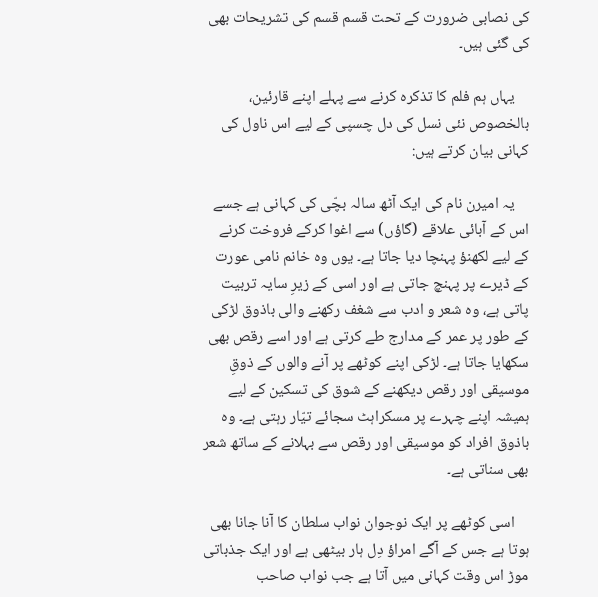کی نصابی ضرورت کے تحت قسم قسم کی تشریحات بھی کی گئی ہیں۔

    یہاں ہم فلم کا تذکرہ کرنے سے پہلے اپنے قارئین، بالخصوص نئی نسل کی دل چسپی کے لیے اس ناول کی کہانی بیان کرتے ہیں:

    یہ امیرن نام کی ایک آٹھ سالہ بچّی کی کہانی ہے جسے اس کے آبائی علاقے (گاؤں) سے اغوا کرکے فروخت کرنے کے لیے لکھنؤ پہنچا دیا جاتا ہے۔ یوں وہ خانم نامی عورت کے ڈیرے پر پہنچ جاتی ہے اور اسی کے زیرِ سایہ تربیت پاتی ہے، وہ شعر و ادب سے شغف رکھنے والی باذوق لڑکی کے طور پر عمر کے مدارج طے کرتی ہے اور اسے رقص بھی سکھایا جاتا ہے۔ لڑکی اپنے کوٹھے پر آنے والوں کے ذوقِ موسیقی اور رقص دیکھنے کے شوق کی تسکین کے لیے ہمیشہ اپنے چہرے پر مسکراہٹ سجائے تیّار رہتی ہے۔ وہ باذوق افراد کو موسیقی اور رقص سے بہلانے کے ساتھ شعر بھی سناتی ہے۔

    اسی کوٹھے پر ایک نوجوان نواب سلطان کا آنا جانا بھی ہوتا ہے جس کے آگے امراؤ دِل ہار بیٹھی ہے اور ایک جذباتی موڑ اس وقت کہانی میں آتا ہے جب نواب صاحب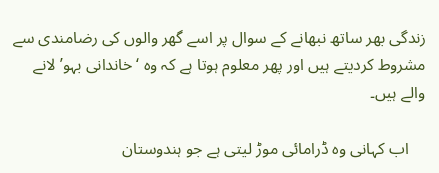زندگی بھر ساتھ نبھانے کے سوال پر اسے گھر والوں کی رضامندی سے مشروط کردیتے ہیں اور پھر معلوم ہوتا ہے کہ وہ ‘خاندانی بہو’ لانے والے ہیں۔

    اب کہانی وہ ڈرامائی موڑ لیتی ہے جو ہندوستان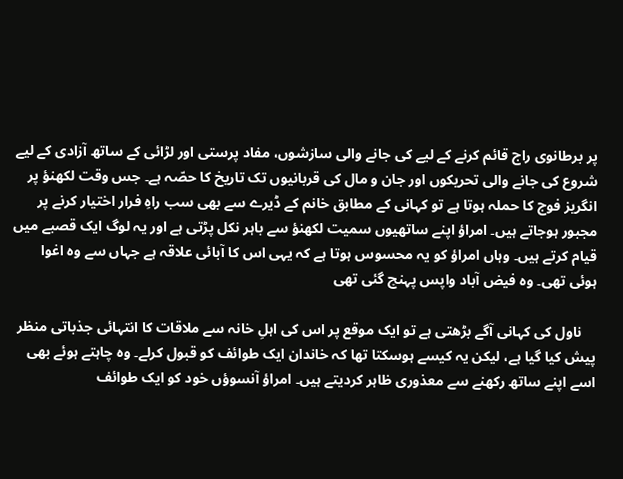پر برطانوی راج قائم کرنے کے لیے کی جانے والی سازشوں، مفاد پرستی اور لڑائی کے ساتھ آزادی کے لیے شروع کی جانے والی تحریکوں اور جان و مال کی قربانیوں تک تاریخ کا حصّہ ہے۔ جس وقت لکھنؤ پر انگریز فوج کا حملہ ہوتا ہے تو کہانی کے مطابق خانم کے ڈیرے سے بھی سب راہِ فرار اختیار کرنے پر مجبور ہوجاتے ہیں۔ امراؤ اپنے ساتھیوں سمیت لکھنؤ سے باہر نکل پڑتی ہے اور یہ لوگ ایک قصبے میں قیام کرتے ہیں۔ وہاں امراؤ کو یہ محسوس ہوتا ہے کہ یہی اس کا آبائی علاقہ ہے جہاں سے وہ اغوا ہوئی تھی۔ وہ فیض آباد واپس پہنچ گئی تھی

    ناول کی کہانی آگے بڑھتی ہے تو ایک موقع پر اس کی اہلِ خانہ سے ملاقات کا انتہائی جذباتی منظر پیش کیا گیا ہے، لیکن یہ کیسے ہوسکتا تھا کہ خاندان ایک طوائف کو قبول کرلے۔ وہ چاہتے ہوئے بھی اسے اپنے ساتھ رکھنے سے معذوری ظاہر کردیتے ہیں۔ امراؤ آنسوؤں خود کو ایک طوائف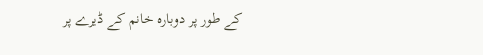کے طور پر دوبارہ خانم کے ڈیرے پر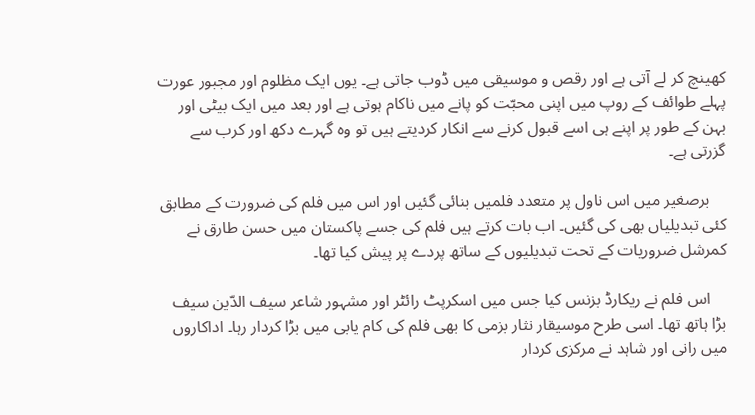کھینچ کر لے آتی ہے اور رقص و موسیقی میں ڈوب جاتی ہے۔ یوں ایک مظلوم اور مجبور عورت پہلے طوائف کے روپ میں اپنی محبّت کو پانے میں ناکام ہوتی ہے اور بعد میں ایک بیٹی اور بہن کے طور پر اپنے ہی اسے قبول کرنے سے انکار کردیتے ہیں تو وہ گہرے دکھ اور کرب سے گزرتی ہے۔

    برصغیر میں اس ناول پر متعدد فلمیں بنائی گئیں اور اس میں فلم کی ضرورت کے مطابق کئی تبدیلیاں بھی کی گئیں۔ اب بات کرتے ہیں فلم کی جسے پاکستان میں حسن طارق نے کمرشل ضروریات کے تحت تبدیلیوں کے ساتھ پردے پر پیش کیا تھا۔

    اس فلم نے ریکارڈ بزنس کیا جس میں اسکرپٹ رائٹر اور مشہور شاعر سیف الدّین سیف بڑا ہاتھ تھا۔ اسی طرح موسیقار نثار بزمی کا بھی فلم کی کام یابی میں‌ بڑا کردار رہا۔ اداکاروں میں رانی اور شاہد نے مرکزی کردار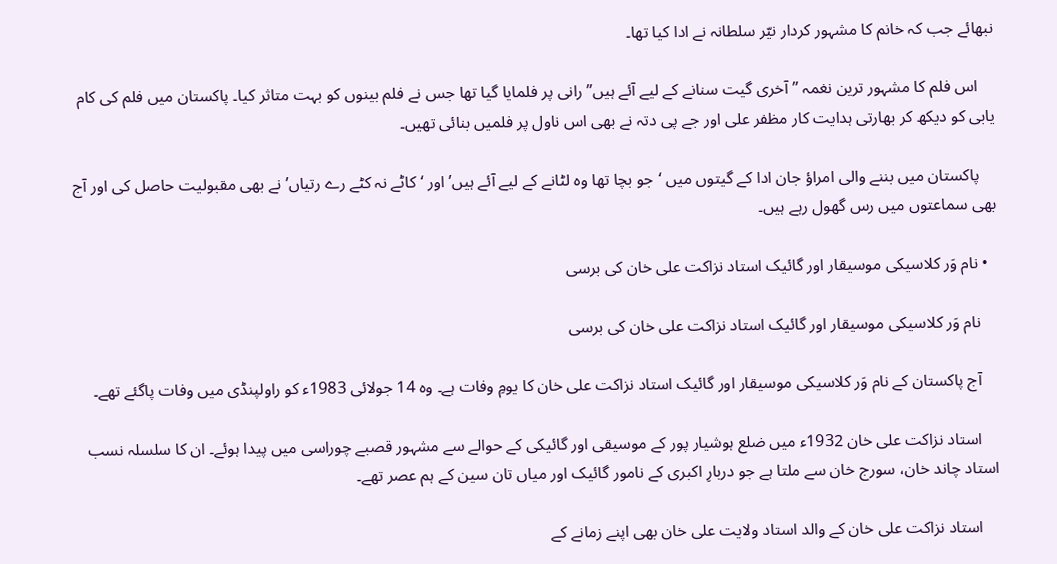نبھائے جب کہ خانم کا مشہور کردار نیّر سلطانہ نے ادا کیا تھا۔

    اس فلم کا مشہور ترین نغمہ ” آخری گیت سنانے کے لیے آئے ہیں” رانی پر فلمایا گیا تھا جس نے فلم بینوں کو بہت متاثر کیا۔ پاکستان میں فلم کی کام یابی کو دیکھ کر بھارتی ہدایت کار مظفر علی اور جے پی دتہ نے بھی اس ناول پر فلمیں بنائی تھیں۔

    پاکستان میں بننے والی امراؤ جان ادا کے گیتوں میں ‘جو بچا تھا وہ لٹانے کے لیے آئے ہیں’ اور ‘کاٹے نہ کٹے رے رتیاں’ نے بھی مقبولیت حاصل کی اور آج بھی سماعتوں میں رس گھول رہے ہیں۔

  • نام وَر کلاسیکی موسیقار اور گائیک استاد نزاکت علی خان کی برسی

    نام وَر کلاسیکی موسیقار اور گائیک استاد نزاکت علی خان کی برسی

    آج پاکستان کے نام وَر کلاسیکی موسیقار اور گائیک استاد نزاکت علی خان کا یومِ وفات ہے۔ وہ 14 جولائی 1983ء کو راولپنڈی میں وفات پاگئے تھے۔

    استاد نزاکت علی خان 1932ء میں ضلع ہوشیار پور کے موسیقی اور گائیکی کے حوالے سے مشہور قصبے چوراسی میں پیدا ہوئے۔ ان کا سلسلہ نسب استاد چاند خان، سورج خان سے ملتا ہے جو دربارِ اکبری کے نامور گائیک اور میاں تان سین کے ہم عصر تھے۔

    استاد نزاکت علی خان کے والد استاد ولایت علی خان بھی اپنے زمانے کے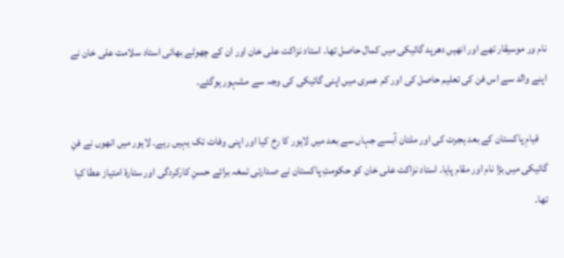نام ور موسیقار تھے اور انھیں دھرپد گائیکی میں کمال حاصل تھا۔ استاد نزاکت علی خان اور ان کے چھوٹے بھائی استاد سلامت علی خان نے اپنے والد سے اس فن کی تعلیم حاصل کی اور کم عمری میں اپنی گائیکی کی وجہ سے مشہور ہوگئے۔

    قیامِ پاکستان کے بعد ہجرت کی اور ملتان آبسے جہاں سے بعد میں لاہور کا رخ کیا اور اپنی وفات تک یہیں رہے۔ لاہور میں انھوں نے فنِ گائیکی میں بڑا نام اور مقام پایا۔ استاد نزاکت علی خان کو حکومتِ پاکستان نے صدارتی تمغہ برائے حسنِ کارکردگی اور ستارۂ امتیاز عطا کیا تھا۔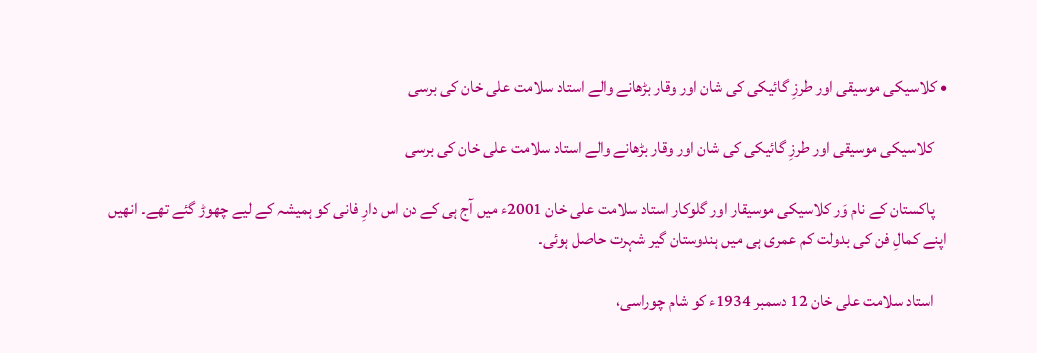• کلاسیکی موسیقی اور طرزِ گائیکی کی شان اور وقار بڑھانے والے استاد سلامت علی خان کی برسی

    کلاسیکی موسیقی اور طرزِ گائیکی کی شان اور وقار بڑھانے والے استاد سلامت علی خان کی برسی

    پاکستان کے نام وَر کلاسیکی موسیقار اور گلوکار استاد سلامت علی خان 2001ء میں آج ہی کے دن اس دارِ فانی کو ہمیشہ کے لیے چھوڑ گئے تھے۔ انھیں اپنے کمالِ فن کی بدولت کم عمری ہی میں ہندوستان گیر شہرت حاصل ہوئی۔

    استاد سلامت علی خان 12 دسمبر 1934ء کو شام چوراسی،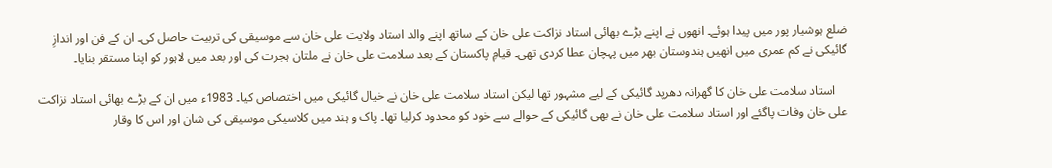ضلع ہوشیار پور میں پیدا ہوئے۔ انھوں نے اپنے بڑے بھائی استاد نزاکت علی خان کے ساتھ اپنے والد استاد ولایت علی خان سے موسیقی کی تربیت حاصل کی۔ ان کے فن اور اندازِ‌ گائیکی نے کم عمری میں‌ انھیں‌ ہندوستان بھر میں‌ پہچان عطا کردی تھی۔ قیامِ پاکستان کے بعد سلامت علی خان نے ملتان ہجرت کی اور بعد میں لاہور کو اپنا مستقر بنایا۔

    استاد سلامت علی خان کا گھرانہ دھرپد گائیکی کے لیے مشہور تھا لیکن استاد سلامت علی خان نے خیال گائیکی میں اختصاص کیا۔ 1983ء میں ان کے بڑے بھائی استاد نزاکت علی خان وفات پاگئے اور استاد سلامت علی خان نے بھی گائیکی کے حوالے سے خود کو محدود کرلیا تھا۔ پاک و ہند میں کلاسیکی موسیقی کی شان اور اس کا وقار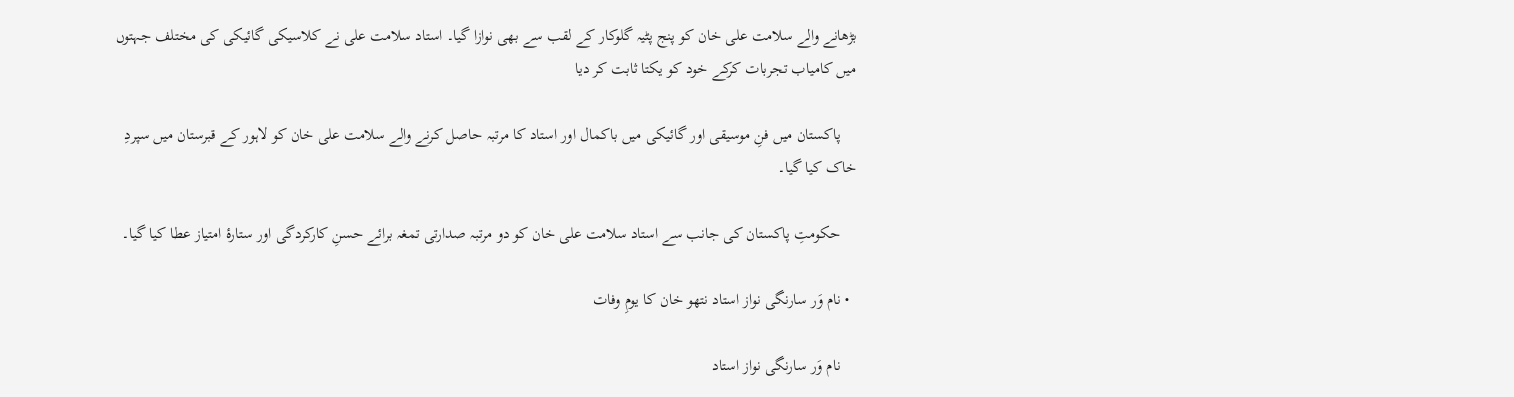بڑھانے والے سلامت علی خان کو پنج پٹیہ گلوکار کے لقب سے بھی نوازا گیا۔ استاد سلامت علی نے کلاسیکی گائیکی کی مختلف جہتوں میں کامیاب تجربات کرکے خود کو یکتا ثابت کر دیا

    پاکستان میں‌ فنِ موسیقی اور گائیکی میں باکمال اور استاد کا مرتبہ حاصل کرنے والے سلامت علی خان کو لاہور کے قبرستان میں‌ سپردِ خاک کیا گیا۔

    حکومتِ‌ پاکستان کی جانب سے استاد سلامت علی خان کو دو مرتبہ صدارتی تمغہ برائے حسنِ‌ کارکردگی اور ستارۂ امتیاز عطا کیا گیا۔

  • نام وَر سارنگی نواز استاد نتھو خان کا یومِ وفات

    نام وَر سارنگی نواز استاد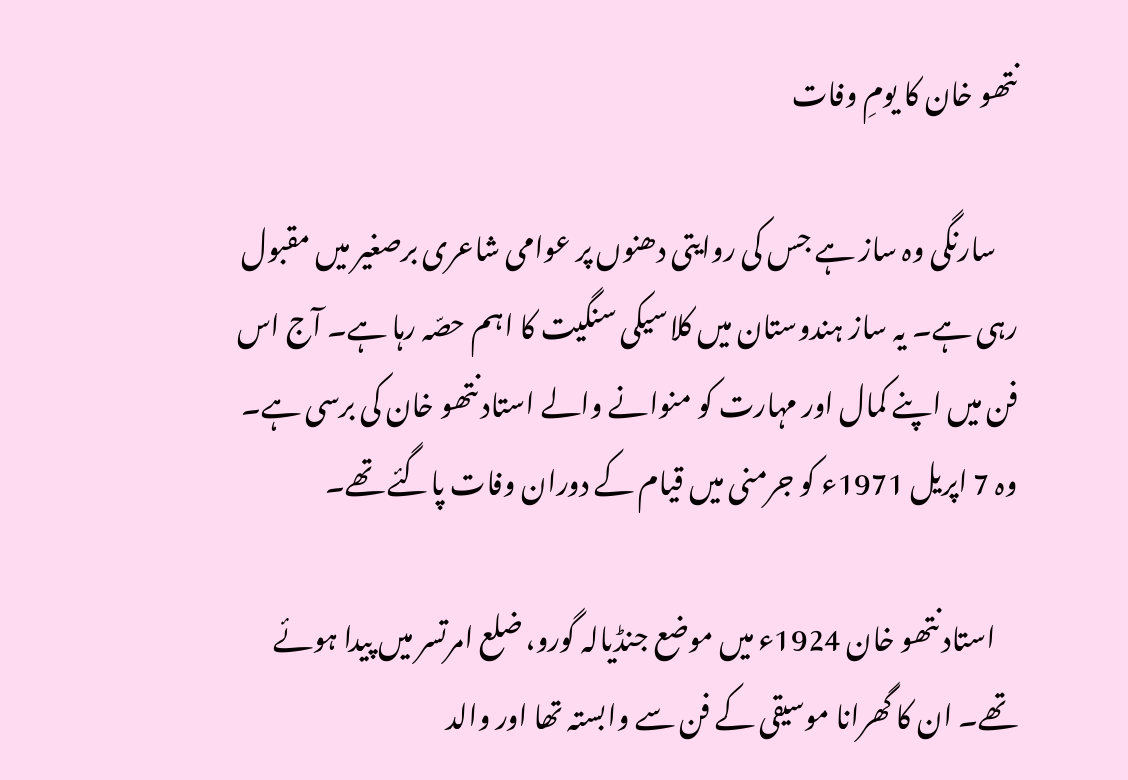نتھو خان کا یومِ وفات

    سارنگی وہ ساز ہے جس کی روایتی دھنوں پر عوامی شاعری برصغیر میں مقبول رہی ہے۔ یہ ساز ہندوستان میں کلاسیکی سنگیت کا اہم حصّہ رہا ہے۔ آج اس فن میں اپنے کمال اور مہارت کو منوانے والے استاد نتھو خان کی برسی ہے۔ وہ 7 اپریل 1971ء کو جرمنی میں قیام کے دوران وفات پاگئے تھے۔

    استاد نتھو خان 1924ء میں موضع جنڈیالہ گورو، ضلع امرتسر میں پیدا ہوئے تھے۔ ان کا گھرانا موسیقی کے فن سے وابستہ تھا اور والد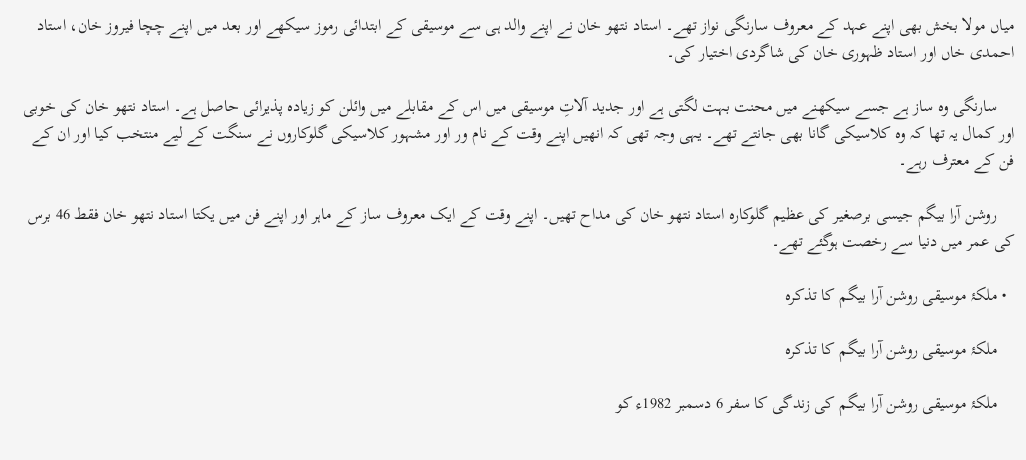میاں مولا بخش بھی اپنے عہد کے معروف سارنگی نواز تھے۔ استاد نتھو خان نے اپنے والد ہی سے موسیقی کے ابتدائی رموز سیکھے اور بعد میں اپنے چچا فیروز خان، استاد احمدی خاں اور استاد ظہوری خان کی شاگردی اختیار کی۔

    سارنگی وہ ساز ہے جسے سیکھنے میں محنت بہت لگتی ہے اور جدید آلاتِ موسیقی میں اس کے مقابلے میں وائلن کو زیادہ پذیرائی حاصل ہے۔ استاد نتھو خان کی خوبی اور کمال یہ تھا کہ وہ کلاسیکی گانا بھی جانتے تھے۔ یہی وجہ تھی کہ انھیں اپنے وقت کے نام ور اور مشہور کلاسیکی گلوکاروں نے سنگت کے لیے منتخب کیا اور ان کے فن کے معترف رہے۔

    روشن آرا بیگم جیسی برصغیر کی عظیم گلوکارہ استاد نتھو خان کی مداح تھیں۔ اپنے وقت کے ایک معروف ساز کے ماہر اور اپنے فن میں یکتا استاد نتھو خان فقط 46 برس کی عمر میں‌ دنیا سے رخصت ہوگئے تھے۔

  • ملکۂ موسیقی روشن آرا بیگم کا تذکرہ

    ملکۂ موسیقی روشن آرا بیگم کا تذکرہ

    ملکۂ موسیقی روشن آرا بیگم کی زندگی کا سفر 6 دسمبر 1982ء کو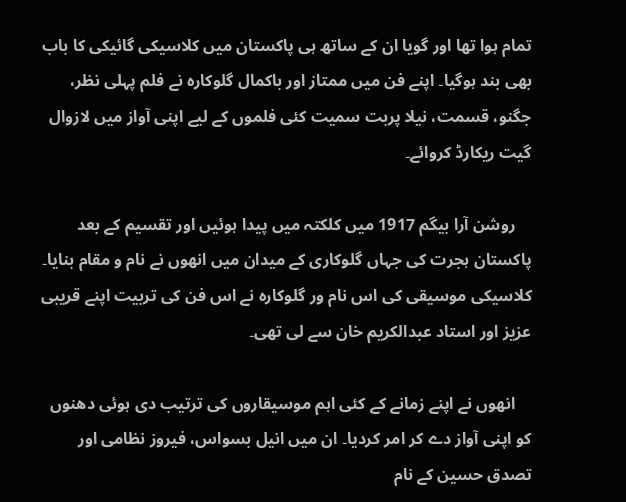تمام ہوا تھا اور گویا ان کے ساتھ ہی پاکستان میں‌ کلاسیکی گائیکی کا باب بھی بند ہوگیا۔ اپنے فن میں ممتاز اور باکمال گلوکارہ نے فلم پہلی نظر، جگنو، قسمت، نیلا پربت سمیت کئی فلموں کے لیے اپنی آواز میں لازوال گیت ریکارڈ کروائے۔

    روشن آرا بیگم 1917 میں کلکتہ میں پیدا ہوئیں اور تقسیم کے بعد پاکستان ہجرت کی جہاں گلوکاری کے میدان میں انھوں نے نام و مقام بنایا۔ کلاسیکی موسیقی کی اس نام ور گلوکارہ نے اس فن کی تربیت اپنے قریبی عزیز اور استاد عبدالکریم خان سے لی تھی۔

    انھوں نے اپنے زمانے کے کئی اہم موسیقاروں کی ترتیب دی ہوئی دھنوں کو اپنی آواز دے کر امر کردیا۔ ان میں انیل بسواس، فیروز نظامی اور تصدق حسین کے نام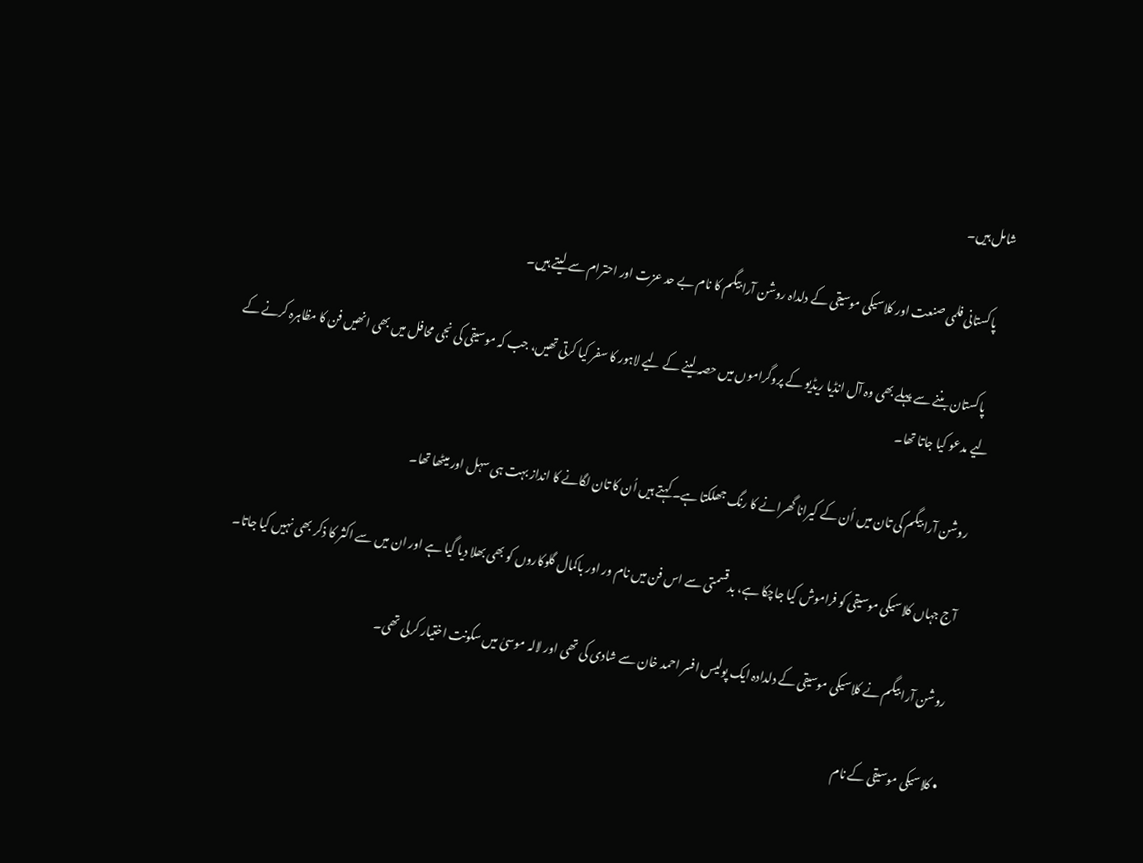شامل ہیں۔

    پاکستانی فلمی صنعت اور کلاسیکی موسیقی کے دلداہ روشن آرا بیگم کا نام بے حد عزت اور احترام سے لیتے ہیں۔

    پاکستان بننے سے پہلے بھی وہ آل انڈیا ریڈیو کے پروگراموں میں حصہ لینے کے لیے لاہور کا سفر کیا کرتی تھیں، جب کہ موسیقی کی نجی محافل میں بھی انھیں فن کا مظاہرہ کرنے کے لیے مدعو کیا جاتا تھا۔

    روشن آرا بیگم کی تان میں اُن کے کیرانا گھرانے کا رنگ جھلکتا ہے۔ کہتے ہیں ‌اُن کا تان لگانے کا انداز بہت ہی سہل اور میٹھا تھا۔

    آج جہاں‌ کلاسیکی موسیقی کو فراموش کیا جاچکا ہے، بدقسمتی سے اس فن میں نام ور اور باکمال گلوکاروں کو بھی بھلا دیا گیا ہے اور ان میں سے اکثر کا ذکر بھی نہیں‌ کیا جاتا۔

    روشن آرا بیگم نے کلاسیکی موسیقی کے دلدادہ ایک پولیس افسر احمد خان سے شادی کی تھی اور لالہ موسیٰ میں سکونت اختیار کرلی تھی۔

  • کلاسیکی موسیقی کے نام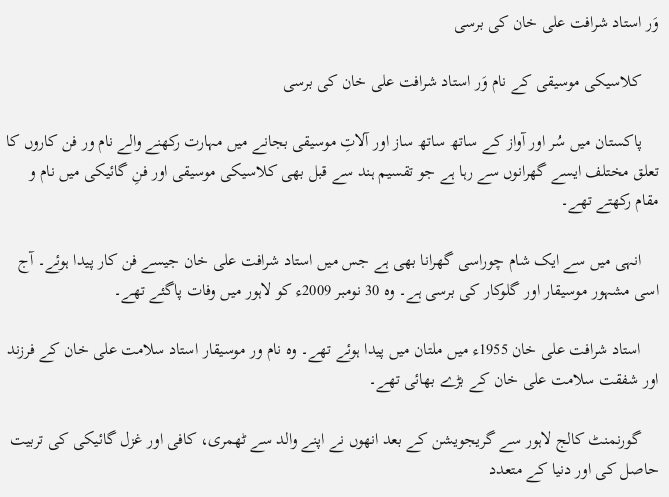وَر استاد شرافت علی خان کی برسی

    کلاسیکی موسیقی کے نام وَر استاد شرافت علی خان کی برسی

    پاکستان میں‌ سُر اور آواز کے ساتھ ساتھ ساز اور آلاتِ موسیقی بجانے میں‌ مہارت رکھنے والے نام ور فن کاروں کا تعلق مختلف ایسے گھرانوں‌ سے رہا ہے جو تقسیم ہند سے قبل بھی کلاسیکی موسیقی اور فنِ گائیکی میں نام و مقام رکھتے تھے۔

    انہی میں سے ایک شام چوراسی گھرانا بھی ہے جس میں استاد شرافت علی خان جیسے فن کار پیدا ہوئے۔ آج اسی مشہور موسیقار اور گلوکار کی برسی ہے۔ وہ 30 نومبر 2009ء کو لاہور میں وفات پاگئے تھے۔

    استاد شرافت علی خان 1955ء میں ملتان میں پیدا ہوئے تھے۔ وہ نام ور موسیقار استاد سلامت علی خان کے فرزند اور شفقت سلامت علی خان کے بڑے بھائی تھے۔

    گورنمنٹ کالج لاہور سے گریجویشن کے بعد انھوں نے اپنے والد سے ٹھمری، کافی اور غزل گائیکی کی تربیت حاصل کی اور دنیا کے متعدد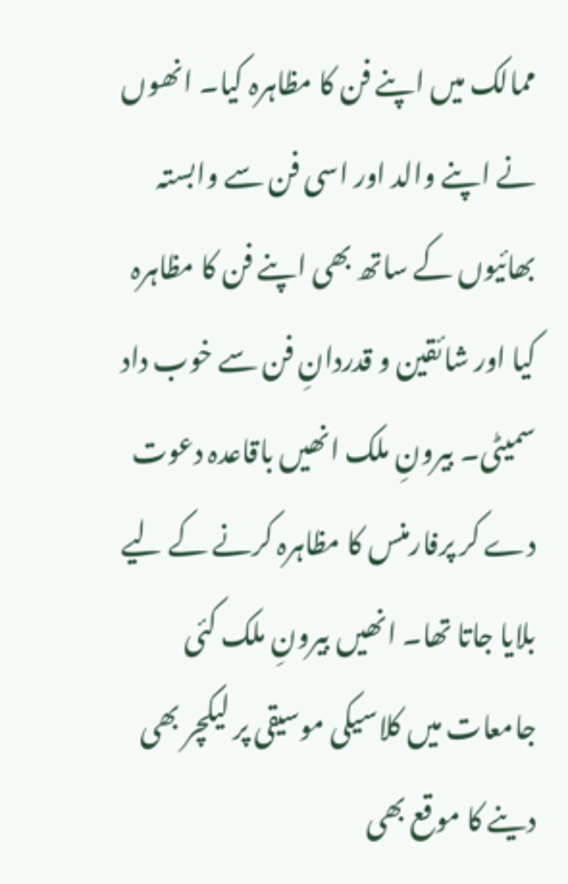ممالک میں اپنے فن کا مظاہرہ کیا۔ انھوں نے اپنے والد اور اسی فن سے وابستہ بھائیوں کے ساتھ بھی اپنے فن کا مظاہرہ کیا اور شائقین و قدردانِ فن سے خوب داد سمیٹی۔ بیرونِ ملک انھیں باقاعدہ دعوت دے کر پرفارمنس کا مظاہرہ کرنے کے لیے بلایا جاتا تھا۔ انھیں بیرونِ ملک کئی جامعات میں کلاسیکی موسیقی پر لیکچر بھی دینے کا موقع بھی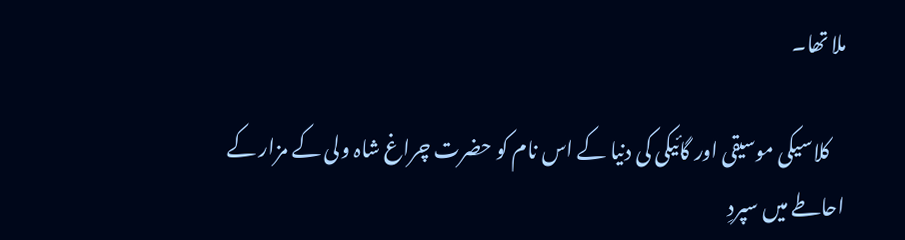ملا تھا۔

    کلاسیکی موسیقی اور گائیکی کی دنیا کے اس نام کو حضرت چراغ شاہ ولی کے مزار کے احاطے میں سپردِ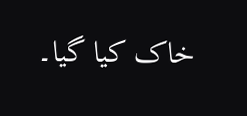خاک کیا گیا۔